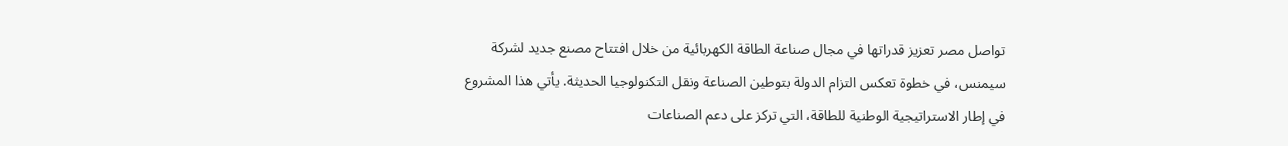تواصل مصر تعزيز قدراتها في مجال صناعة الطاقة الكهربائية من خلال افتتاح مصنع جديد لشركة سيمنس، في خطوة تعكس التزام الدولة بتوطين الصناعة ونقل التكنولوجيا الحديثة. يأتي هذا المشروع في إطار الاستراتيجية الوطنية للطاقة، التي تركز على دعم الصناعات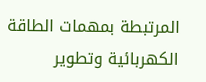المرتبطة بمهمات الطاقة الكهربائية وتطوير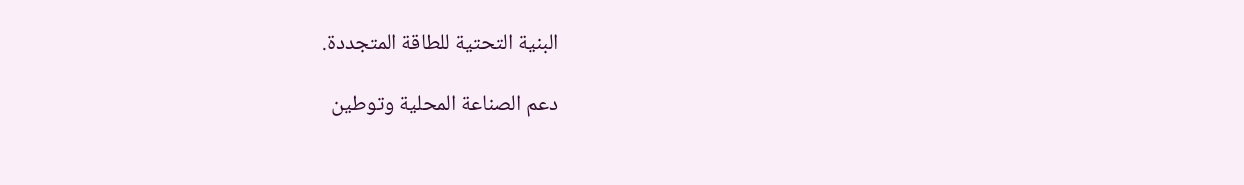البنية التحتية للطاقة المتجددة.

دعم الصناعة المحلية وتوطين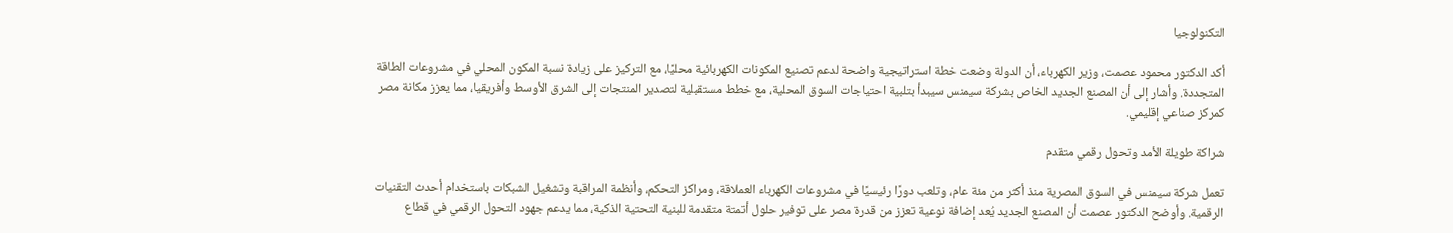التكنولوجيا

أكد الدكتور محمود عصمت، وزير الكهرباء، أن الدولة وضعت خطة استراتيجية واضحة لدعم تصنيع المكونات الكهربائية محليًا، مع التركيز على زيادة نسبة المكون المحلي في مشروعات الطاقة المتجددة. وأشار إلى أن المصنع الجديد الخاص بشركة سيمنس سيبدأ بتلبية احتياجات السوق المحلية، مع خطط مستقبلية لتصدير المنتجات إلى الشرق الأوسط وأفريقيا، مما يعزز مكانة مصر كمركز صناعي إقليمي.

شراكة طويلة الأمد وتحول رقمي متقدم

تعمل شركة سيمنس في السوق المصرية منذ أكثر من مئة عام، وتلعب دورًا رئيسيًا في مشروعات الكهرباء العملاقة، ومراكز التحكم، وأنظمة المراقبة وتشغيل الشبكات باستخدام أحدث التقنيات الرقمية. وأوضح الدكتور عصمت أن المصنع الجديد يُعد إضافة نوعية تعزز من قدرة مصر على توفير حلول أتمتة متقدمة للبنية التحتية الذكية، مما يدعم جهود التحول الرقمي في قطاع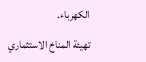الكهرباء.

تهيئة المناخ الاستثماري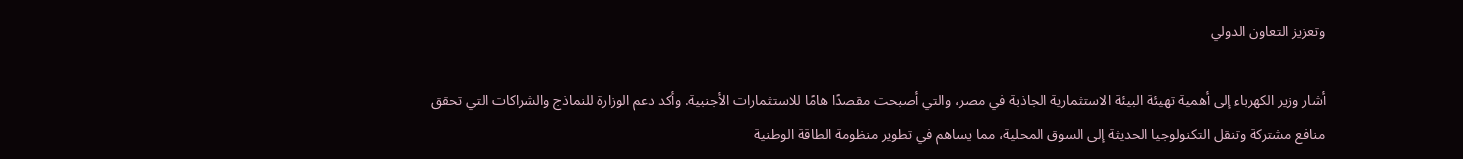وتعزيز التعاون الدولي

أشار وزير الكهرباء إلى أهمية تهيئة البيئة الاستثمارية الجاذبة في مصر، والتي أصبحت مقصدًا هامًا للاستثمارات الأجنبية. وأكد دعم الوزارة للنماذج والشراكات التي تحقق منافع مشتركة وتنقل التكنولوجيا الحديثة إلى السوق المحلية، مما يساهم في تطوير منظومة الطاقة الوطنية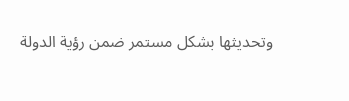وتحديثها بشكل مستمر ضمن رؤية الدولة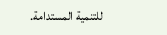للتنمية المستدامة.